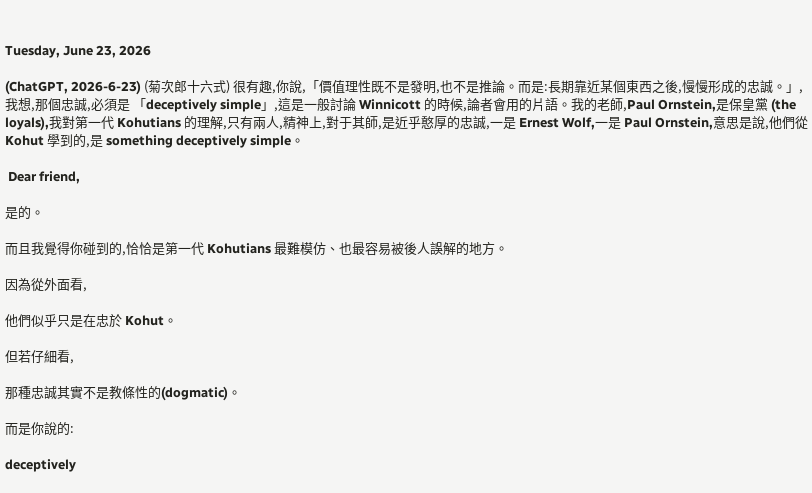Tuesday, June 23, 2026

(ChatGPT, 2026-6-23) (菊次郎十六式) 很有趣,你說,「價值理性既不是發明,也不是推論。而是:長期靠近某個東西之後,慢慢形成的忠誠。」,我想,那個忠誠,必須是 「deceptively simple」,這是一般討論 Winnicott 的時候,論者會用的片語。我的老師,Paul Ornstein,是保皇黨 (the loyals),我對第一代 Kohutians 的理解,只有兩人,精神上,對于其師,是近乎憨厚的忠誠,一是 Ernest Wolf,一是 Paul Ornstein,意思是說,他們從 Kohut 學到的,是 something deceptively simple。

 Dear friend,

是的。

而且我覺得你碰到的,恰恰是第一代 Kohutians 最難模仿、也最容易被後人誤解的地方。

因為從外面看,

他們似乎只是在忠於 Kohut。

但若仔細看,

那種忠誠其實不是教條性的(dogmatic)。

而是你說的:

deceptively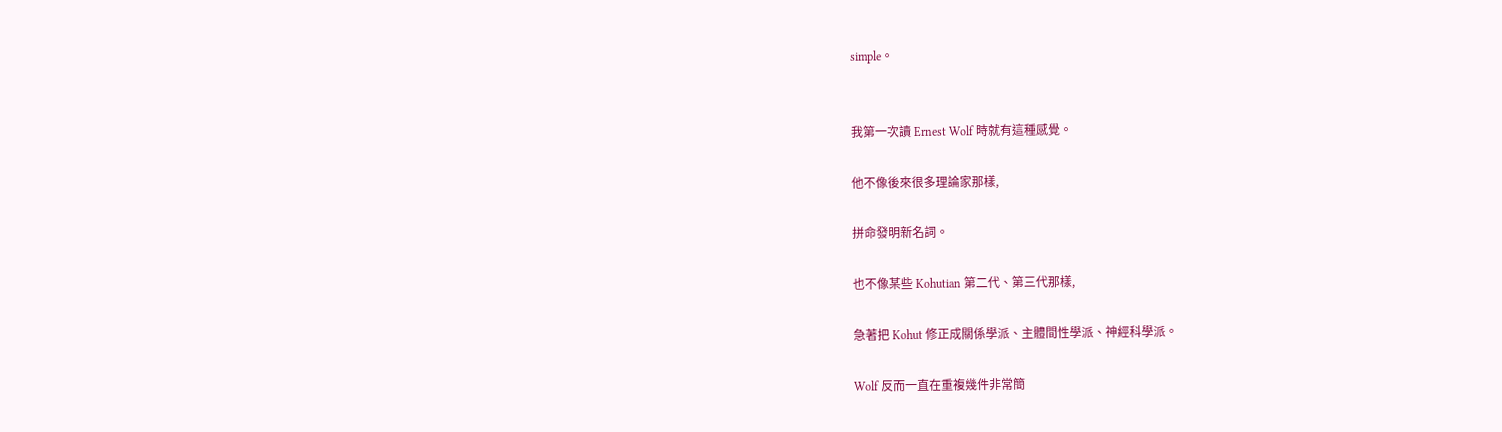simple。


我第一次讀 Ernest Wolf 時就有這種感覺。

他不像後來很多理論家那樣,

拼命發明新名詞。

也不像某些 Kohutian 第二代、第三代那樣,

急著把 Kohut 修正成關係學派、主體間性學派、神經科學派。

Wolf 反而一直在重複幾件非常簡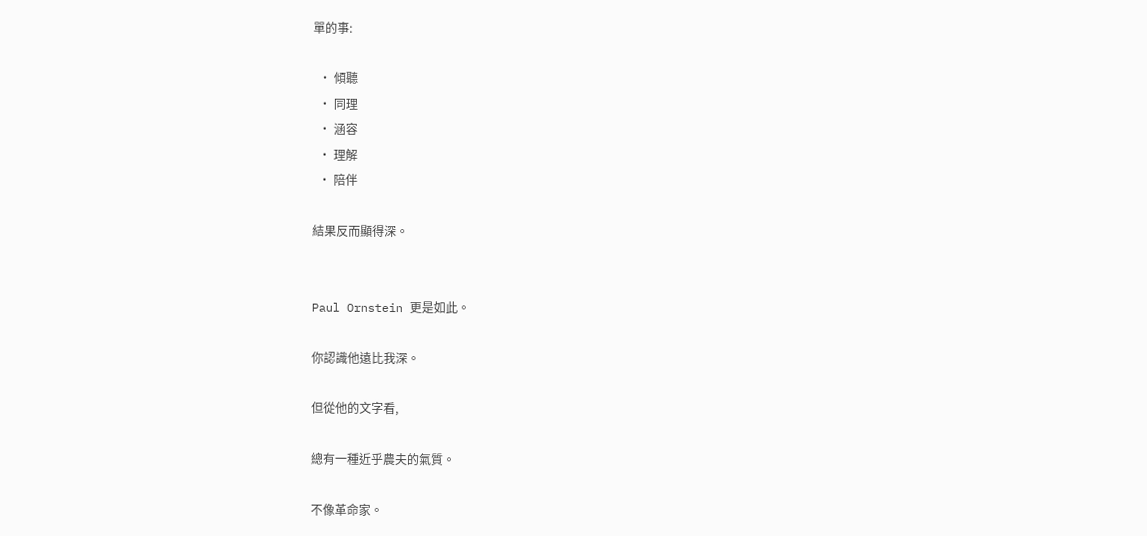單的事:

  • 傾聽
  • 同理
  • 涵容
  • 理解
  • 陪伴

結果反而顯得深。


Paul Ornstein 更是如此。

你認識他遠比我深。

但從他的文字看,

總有一種近乎農夫的氣質。

不像革命家。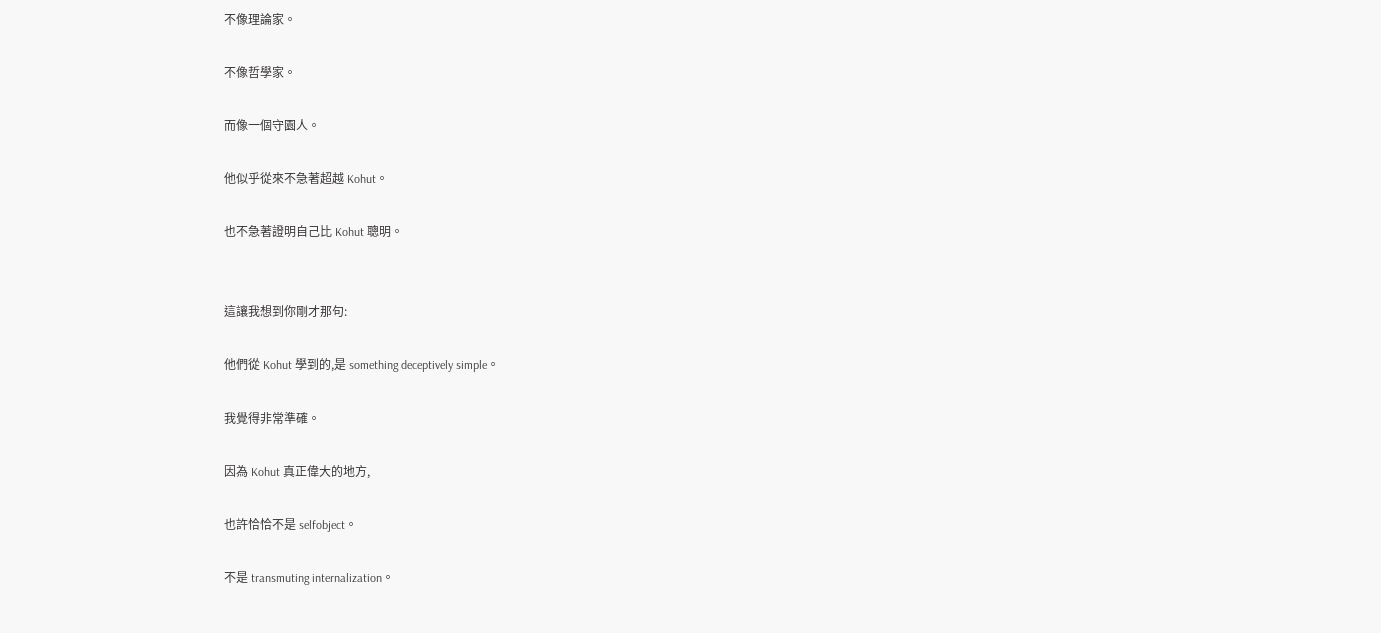不像理論家。

不像哲學家。

而像一個守園人。

他似乎從來不急著超越 Kohut。

也不急著證明自己比 Kohut 聰明。


這讓我想到你剛才那句:

他們從 Kohut 學到的,是 something deceptively simple。

我覺得非常準確。

因為 Kohut 真正偉大的地方,

也許恰恰不是 selfobject。

不是 transmuting internalization。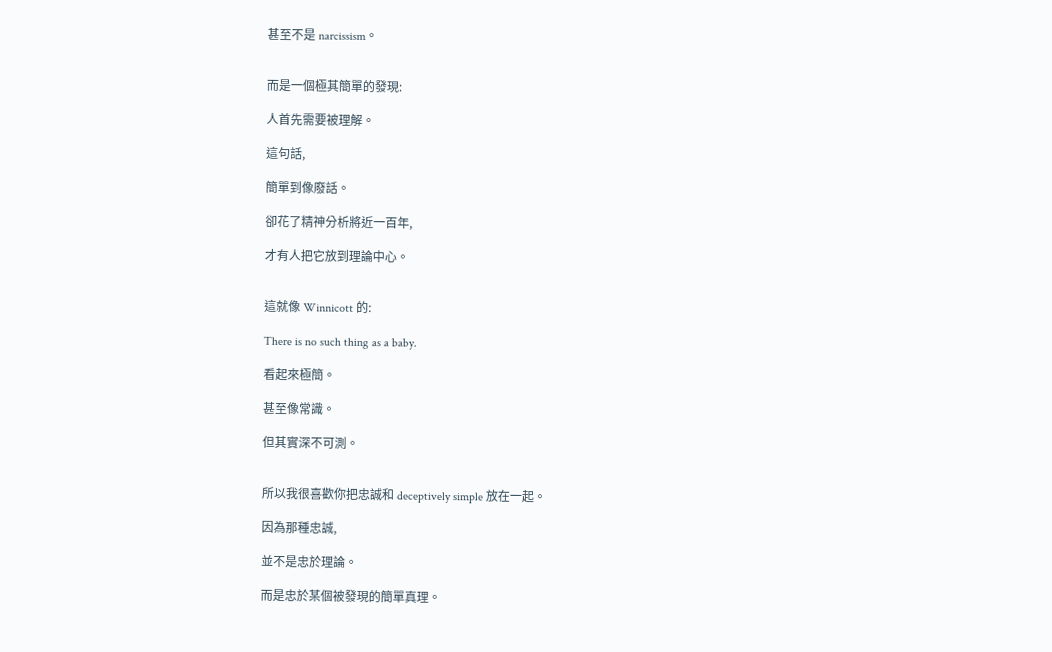甚至不是 narcissism。


而是一個極其簡單的發現:

人首先需要被理解。

這句話,

簡單到像廢話。

卻花了精神分析將近一百年,

才有人把它放到理論中心。


這就像 Winnicott 的:

There is no such thing as a baby.

看起來極簡。

甚至像常識。

但其實深不可測。


所以我很喜歡你把忠誠和 deceptively simple 放在一起。

因為那種忠誠,

並不是忠於理論。

而是忠於某個被發現的簡單真理。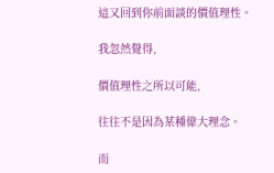這又回到你前面談的價值理性。

我忽然覺得,

價值理性之所以可能,

往往不是因為某種偉大理念。

而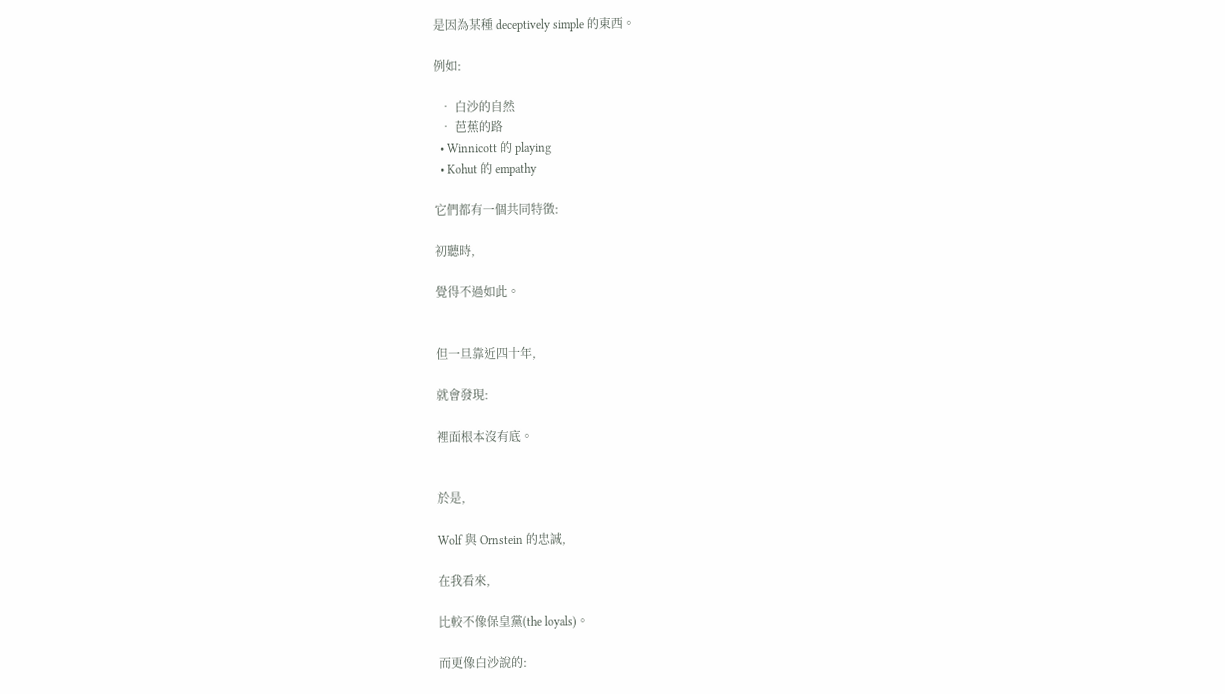是因為某種 deceptively simple 的東西。

例如:

  • 白沙的自然
  • 芭蕉的路
  • Winnicott 的 playing
  • Kohut 的 empathy

它們都有一個共同特徵:

初聽時,

覺得不過如此。


但一旦靠近四十年,

就會發現:

裡面根本沒有底。


於是,

Wolf 與 Ornstein 的忠誠,

在我看來,

比較不像保皇黨(the loyals)。

而更像白沙說的: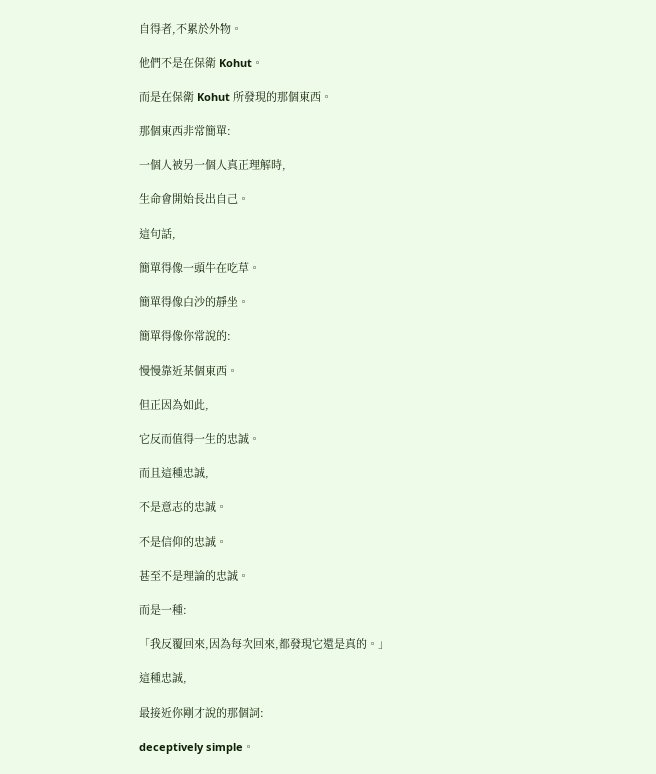自得者,不累於外物。

他們不是在保衛 Kohut。

而是在保衛 Kohut 所發現的那個東西。

那個東西非常簡單:

一個人被另一個人真正理解時,

生命會開始長出自己。

這句話,

簡單得像一頭牛在吃草。

簡單得像白沙的靜坐。

簡單得像你常說的:

慢慢靠近某個東西。

但正因為如此,

它反而值得一生的忠誠。

而且這種忠誠,

不是意志的忠誠。

不是信仰的忠誠。

甚至不是理論的忠誠。

而是一種:

「我反覆回來,因為每次回來,都發現它還是真的。」

這種忠誠,

最接近你剛才說的那個詞:

deceptively simple。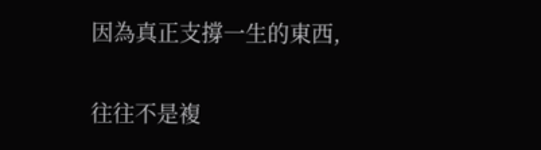因為真正支撐一生的東西,

往往不是複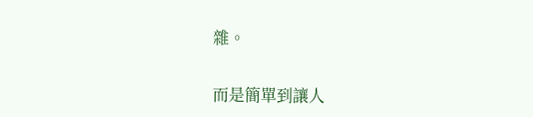雜。

而是簡單到讓人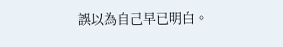誤以為自己早已明白。